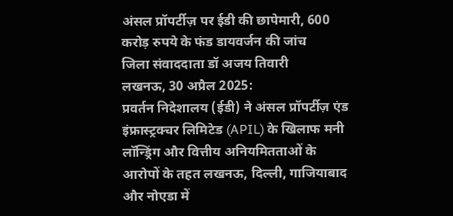अंसल प्रॉपर्टीज़ पर ईडी की छापेमारी, 600 करोड़ रुपये के फंड डायवर्जन की जांच
जिला संवाददाता डॉ अजय तिवारी
लखनऊ, 30 अप्रैल 2025:
प्रवर्तन निदेशालय (ईडी) ने अंसल प्रॉपर्टीज़ एंड इंफ्रास्ट्रक्चर लिमिटेड (APIL) के खिलाफ मनी लॉन्ड्रिंग और वित्तीय अनियमितताओं के आरोपों के तहत लखनऊ, दिल्ली, गाजियाबाद और नोएडा में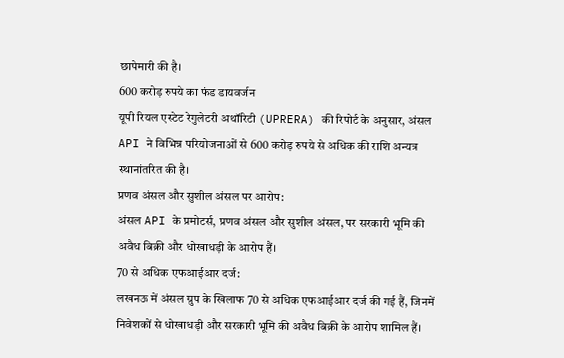छापेमारी की है।
600 करोड़ रुपये का फंड डायवर्जन
यूपी रियल एस्टेट रेगुलेटरी अथॉरिटी (UPRERA) की रिपोर्ट के अनुसार, अंसल API ने विभिन्न परियोजनाओं से 600 करोड़ रुपये से अधिक की राशि अन्यत्र स्थानांतरित की है।
प्रणव अंसल और सुशील अंसल पर आरोप:
अंसल API के प्रमोटर्स, प्रणव अंसल और सुशील अंसल, पर सरकारी भूमि की अवैध बिक्री और धोखाधड़ी के आरोप हैं।
70 से अधिक एफआईआर दर्ज:
लखनऊ में अंसल ग्रुप के खिलाफ 70 से अधिक एफआईआर दर्ज की गई हैं, जिनमें निवेशकों से धोखाधड़ी और सरकारी भूमि की अवैध बिक्री के आरोप शामिल हैं।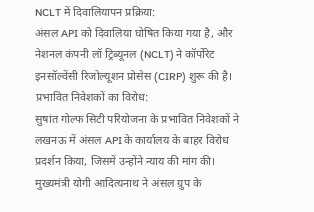NCLT में दिवालियापन प्रक्रिया:
अंसल API को दिवालिया घोषित किया गया है, और नेशनल कंपनी लॉ ट्रिब्यूनल (NCLT) ने कॉर्पोरेट इनसॉल्वेंसी रिजोल्यूशन प्रोसेस (CIRP) शुरू की है।
प्रभावित निवेशकों का विरोध:
सुषांत गोल्फ सिटी परियोजना के प्रभावित निवेशकों ने लखनऊ में अंसल API के कार्यालय के बाहर विरोध प्रदर्शन किया, जिसमें उन्होंने न्याय की मांग की।
मुख्यमंत्री योगी आदित्यनाथ ने अंसल ग्रुप के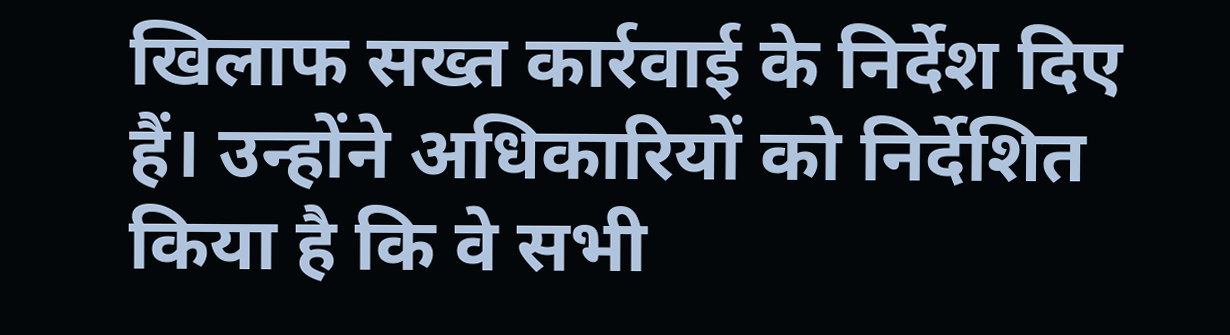खिलाफ सख्त कार्रवाई के निर्देश दिए हैं। उन्होंने अधिकारियों को निर्देशित किया है कि वे सभी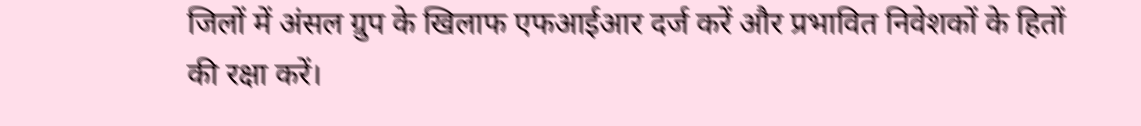जिलों में अंसल ग्रुप के खिलाफ एफआईआर दर्ज करें और प्रभावित निवेशकों के हितों की रक्षा करें।